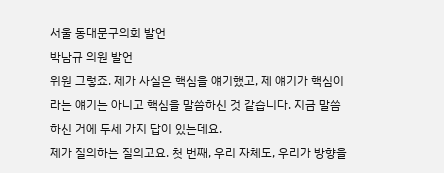서울 동대문구의회 발언
박남규 의원 발언
위원 그렇죠. 제가 사실은 핵심을 얘기했고, 제 얘기가 핵심이라는 얘기는 아니고 핵심을 말씀하신 것 같습니다. 지금 말씀하신 거에 두세 가지 답이 있는데요.
제가 질의하는 질의고요. 첫 번째, 우리 자체도, 우리가 방향을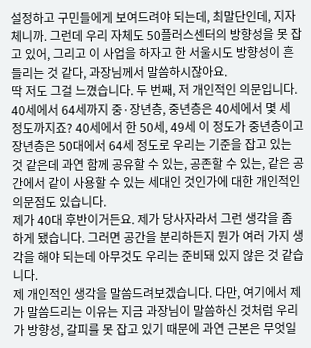설정하고 구민들에게 보여드려야 되는데, 최말단인데, 지자체니까. 그런데 우리 자체도 50플러스센터의 방향성을 못 잡고 있어, 그리고 이 사업을 하자고 한 서울시도 방향성이 흔들리는 것 같다, 과장님께서 말씀하시잖아요.
딱 저도 그걸 느꼈습니다. 두 번째, 저 개인적인 의문입니다. 40세에서 64세까지 중·장년층, 중년층은 40세에서 몇 세 정도까지죠? 40세에서 한 50세, 49세 이 정도가 중년층이고 장년층은 50대에서 64세 정도로 우리는 기준을 잡고 있는 것 같은데 과연 함께 공유할 수 있는, 공존할 수 있는, 같은 공간에서 같이 사용할 수 있는 세대인 것인가에 대한 개인적인 의문점도 있습니다.
제가 40대 후반이거든요. 제가 당사자라서 그런 생각을 좀 하게 됐습니다. 그러면 공간을 분리하든지 뭔가 여러 가지 생각을 해야 되는데 아무것도 우리는 준비돼 있지 않은 것 같습니다.
제 개인적인 생각을 말씀드려보겠습니다. 다만, 여기에서 제가 말씀드리는 이유는 지금 과장님이 말씀하신 것처럼 우리가 방향성, 갈피를 못 잡고 있기 때문에 과연 근본은 무엇일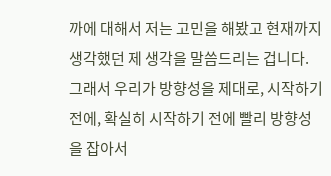까에 대해서 저는 고민을 해봤고 현재까지 생각했던 제 생각을 말씀드리는 겁니다. 그래서 우리가 방향성을 제대로, 시작하기 전에, 확실히 시작하기 전에 빨리 방향성을 잡아서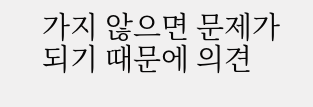가지 않으면 문제가 되기 때문에 의견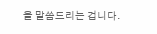을 말씀드리는 겁니다.